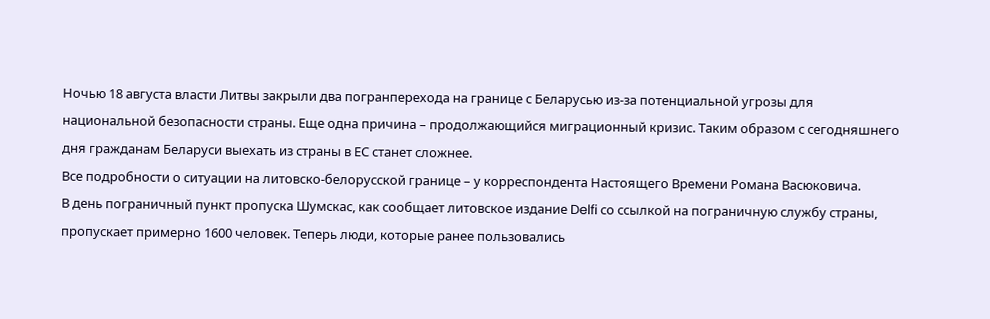Ночью 18 августа власти Литвы закрыли два погранперехода на границе с Беларусью из-за потенциальной угрозы для национальной безопасности страны. Еще одна причина – продолжающийся миграционный кризис. Таким образом с сегодняшнего дня гражданам Беларуси выехать из страны в ЕС станет сложнее.
Все подробности о ситуации на литовско-белорусской границе – у корреспондента Настоящего Времени Романа Васюковича.
В день пограничный пункт пропуска Шумскас, как сообщает литовское издание Delfi со ссылкой на пограничную службу страны, пропускает примерно 1600 человек. Теперь люди, которые ранее пользовались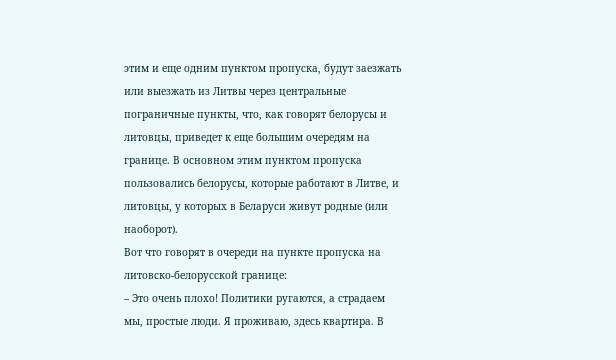этим и еще одним пунктом пропуска, будут заезжать или выезжать из Литвы через центральные пограничные пункты, что, как говорят белорусы и литовцы, приведет к еще большим очередям на границе. В основном этим пунктом пропуска пользовались белорусы, которые работают в Литве, и литовцы, у которых в Беларуси живут родные (или наоборот).
Вот что говорят в очереди на пункте пропуска на литовско-белорусской границе:
– Это очень плохо! Политики ругаются, а страдаем мы, простые люди. Я проживаю, здесь квартира. В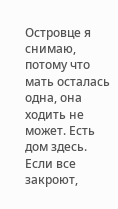Островце я снимаю, потому что мать осталась одна, она ходить не может. Есть дом здесь. Если все закроют,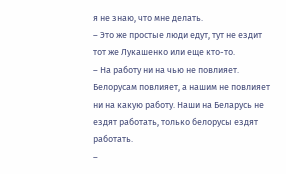я не знаю, что мне делать.
– Это же простые люди едут, тут не ездит тот же Лукашенко или еще кто-то.
– На работу ни на чью не повлияет. Белорусам повлияет, а нашим не повлияет ни на какую работу. Наши на Беларусь не ездят работать, только белорусы ездят работать.
–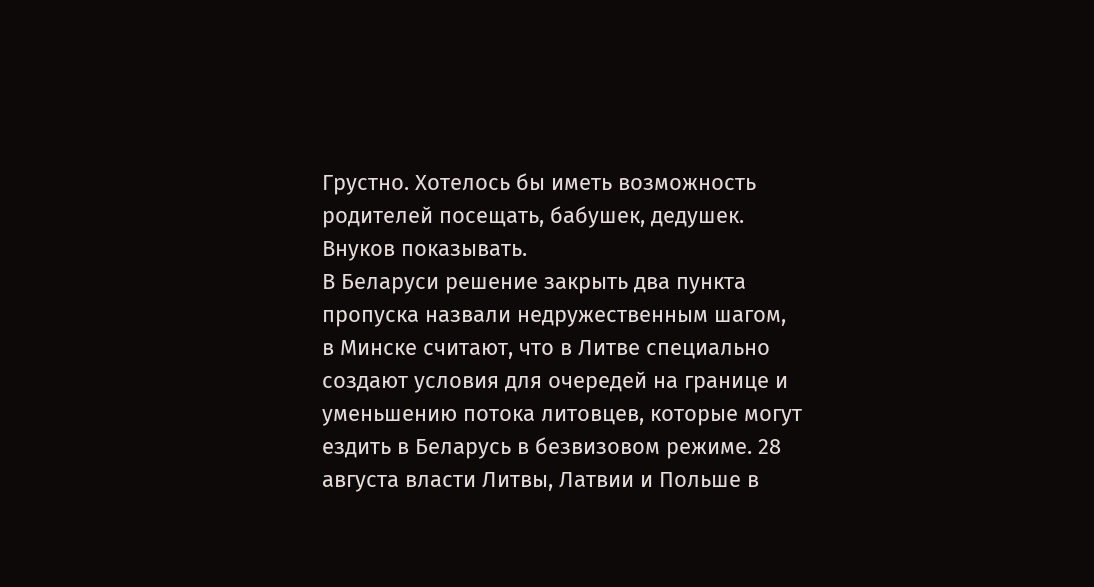Грустно. Хотелось бы иметь возможность родителей посещать, бабушек, дедушек. Внуков показывать.
В Беларуси решение закрыть два пункта пропуска назвали недружественным шагом, в Минске считают, что в Литве специально создают условия для очередей на границе и уменьшению потока литовцев, которые могут ездить в Беларусь в безвизовом режиме. 28 августа власти Литвы, Латвии и Польше в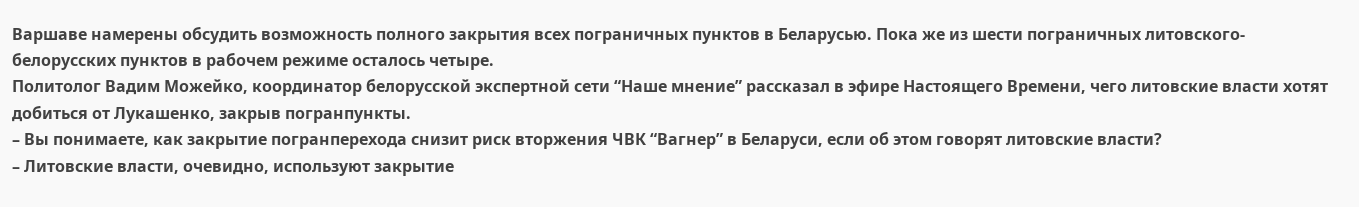Варшаве намерены обсудить возможность полного закрытия всех пограничных пунктов в Беларусью. Пока же из шести пограничных литовского-белорусских пунктов в рабочем режиме осталось четыре.
Политолог Вадим Можейко, координатор белорусской экспертной сети “Наше мнение” рассказал в эфире Настоящего Времени, чего литовские власти хотят добиться от Лукашенко, закрыв погранпункты.
– Вы понимаете, как закрытие погранперехода снизит риск вторжения ЧВК “Вагнер” в Беларуси, если об этом говорят литовские власти?
– Литовские власти, очевидно, используют закрытие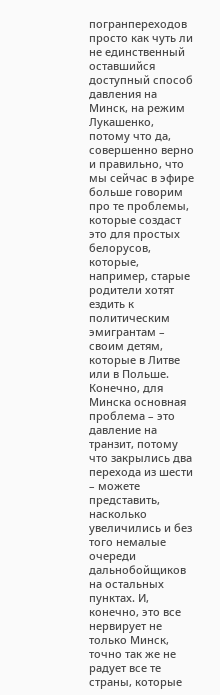погранпереходов просто как чуть ли не единственный оставшийся доступный способ давления на Минск, на режим Лукашенко, потому что да, совершенно верно и правильно, что мы сейчас в эфире больше говорим про те проблемы, которые создаст это для простых белорусов, которые, например, старые родители хотят ездить к политическим эмигрантам – своим детям, которые в Литве или в Польше.
Конечно, для Минска основная проблема – это давление на транзит, потому что закрылись два перехода из шести – можете представить, насколько увеличились и без того немалые очереди дальнобойщиков на остальных пунктах. И, конечно, это все нервирует не только Минск, точно так же не радует все те страны, которые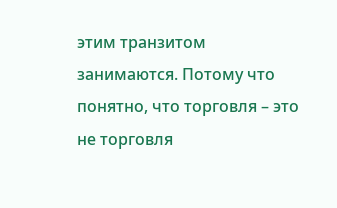этим транзитом занимаются. Потому что понятно, что торговля – это не торговля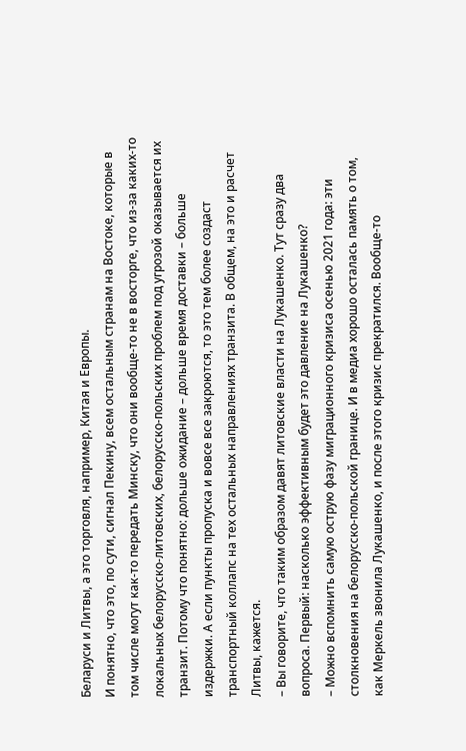Беларуси и Литвы, а это торговля, например, Китая и Европы.
И понятно, что это, по сути, сигнал Пекину, всем остальным странам на Востоке, которые в том числе могут как-то передать Минску, что они вообще-то не в восторге, что из-за каких-то локальных белорусско-литовских, белорусско-польских проблем под угрозой оказывается их транзит. Потому что понятно: дольше ожидание – дольше время доставки – больше издержки. А если пункты пропуска и вовсе все закроются, то это тем более создаст транспортный коллапс на тех остальных направлениях транзита. В общем, на это и расчет Литвы, кажется.
– Вы говорите, что таким образом давят литовские власти на Лукашенко. Тут сразу два вопроса. Первый: насколько эффективным будет это давление на Лукашенко?
– Можно вспомнить самую острую фазу миграционного кризиса осенью 2021 года: эти столкновения на белорусско-польской границе. И в медиа хорошо осталась память о том, как Меркель звонила Лукашенко, и после этого кризис прекратился. Вообще-то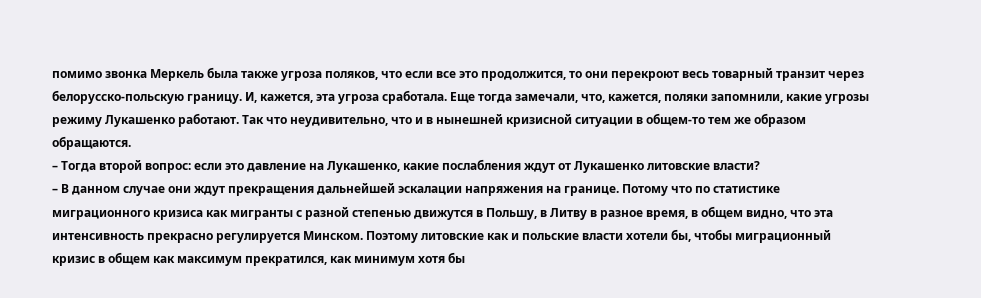помимо звонка Меркель была также угроза поляков, что если все это продолжится, то они перекроют весь товарный транзит через белорусско-польскую границу. И, кажется, эта угроза сработала. Еще тогда замечали, что, кажется, поляки запомнили, какие угрозы режиму Лукашенко работают. Так что неудивительно, что и в нынешней кризисной ситуации в общем-то тем же образом обращаются.
– Тогда второй вопрос: если это давление на Лукашенко, какие послабления ждут от Лукашенко литовские власти?
– В данном случае они ждут прекращения дальнейшей эскалации напряжения на границе. Потому что по статистике миграционного кризиса как мигранты с разной степенью движутся в Польшу, в Литву в разное время, в общем видно, что эта интенсивность прекрасно регулируется Минском. Поэтому литовские как и польские власти хотели бы, чтобы миграционный кризис в общем как максимум прекратился, как минимум хотя бы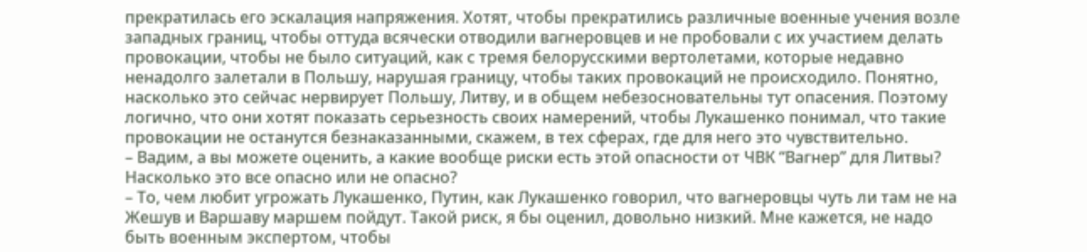прекратилась его эскалация напряжения. Хотят, чтобы прекратились различные военные учения возле западных границ, чтобы оттуда всячески отводили вагнеровцев и не пробовали с их участием делать провокации, чтобы не было ситуаций, как с тремя белорусскими вертолетами, которые недавно ненадолго залетали в Польшу, нарушая границу, чтобы таких провокаций не происходило. Понятно, насколько это сейчас нервирует Польшу, Литву, и в общем небезосновательны тут опасения. Поэтому логично, что они хотят показать серьезность своих намерений, чтобы Лукашенко понимал, что такие провокации не останутся безнаказанными, скажем, в тех сферах, где для него это чувствительно.
– Вадим, а вы можете оценить, а какие вообще риски есть этой опасности от ЧВК “Вагнер” для Литвы? Насколько это все опасно или не опасно?
– То, чем любит угрожать Лукашенко, Путин, как Лукашенко говорил, что вагнеровцы чуть ли там не на Жешув и Варшаву маршем пойдут. Такой риск, я бы оценил, довольно низкий. Мне кажется, не надо быть военным экспертом, чтобы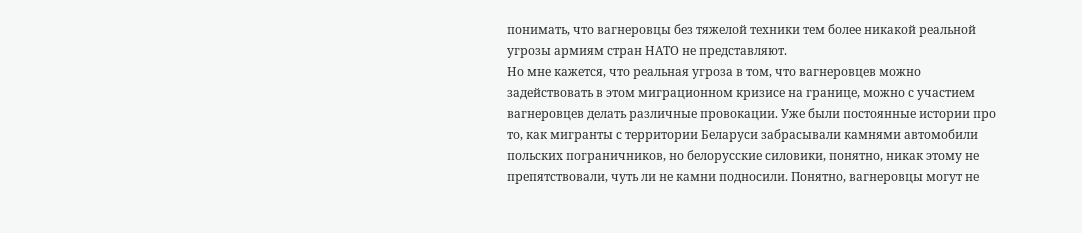понимать, что вагнеровцы без тяжелой техники тем более никакой реальной угрозы армиям стран НАТО не представляют.
Но мне кажется, что реальная угроза в том, что вагнеровцев можно задействовать в этом миграционном кризисе на границе, можно с участием вагнеровцев делать различные провокации. Уже были постоянные истории про то, как мигранты с территории Беларуси забрасывали камнями автомобили польских пограничников, но белорусские силовики, понятно, никак этому не препятствовали, чуть ли не камни подносили. Понятно, вагнеровцы могут не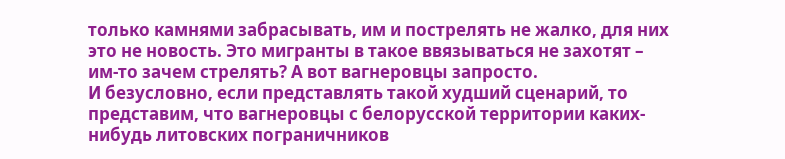только камнями забрасывать, им и пострелять не жалко, для них это не новость. Это мигранты в такое ввязываться не захотят – им-то зачем стрелять? А вот вагнеровцы запросто.
И безусловно, если представлять такой худший сценарий, то представим, что вагнеровцы с белорусской территории каких-нибудь литовских пограничников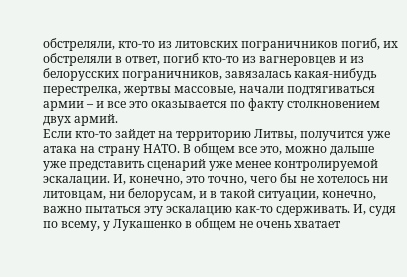обстреляли, кто-то из литовских пограничников погиб, их обстреляли в ответ, погиб кто-то из вагнеровцев и из белорусских пограничников, завязалась какая-нибудь перестрелка, жертвы массовые, начали подтягиваться армии – и все это оказывается по факту столкновением двух армий.
Если кто-то зайдет на территорию Литвы, получится уже атака на страну НАТО. В общем все это, можно дальше уже представить сценарий уже менее контролируемой эскалации. И, конечно, это точно, чего бы не хотелось ни литовцам, ни белорусам, и в такой ситуации, конечно, важно пытаться эту эскалацию как-то сдерживать. И, судя по всему, у Лукашенко в общем не очень хватает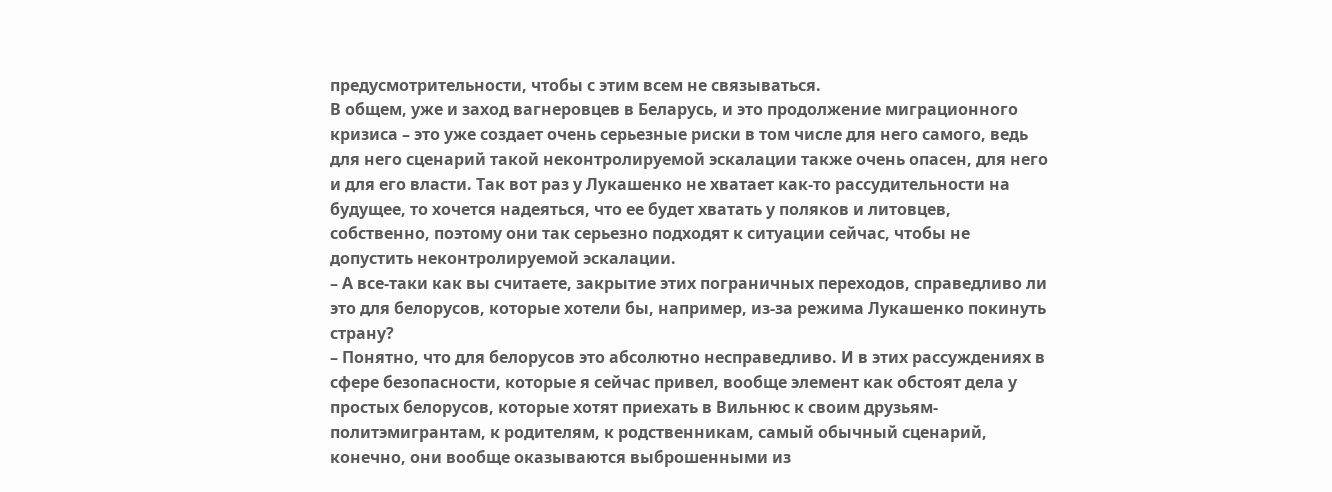предусмотрительности, чтобы с этим всем не связываться.
В общем, уже и заход вагнеровцев в Беларусь, и это продолжение миграционного кризиса – это уже создает очень серьезные риски в том числе для него самого, ведь для него сценарий такой неконтролируемой эскалации также очень опасен, для него и для его власти. Так вот раз у Лукашенко не хватает как-то рассудительности на будущее, то хочется надеяться, что ее будет хватать у поляков и литовцев, собственно, поэтому они так серьезно подходят к ситуации сейчас, чтобы не допустить неконтролируемой эскалации.
– А все-таки как вы считаете, закрытие этих пограничных переходов, справедливо ли это для белорусов, которые хотели бы, например, из-за режима Лукашенко покинуть страну?
– Понятно, что для белорусов это абсолютно несправедливо. И в этих рассуждениях в сфере безопасности, которые я сейчас привел, вообще элемент как обстоят дела у простых белорусов, которые хотят приехать в Вильнюс к своим друзьям-политэмигрантам, к родителям, к родственникам, самый обычный сценарий, конечно, они вообще оказываются выброшенными из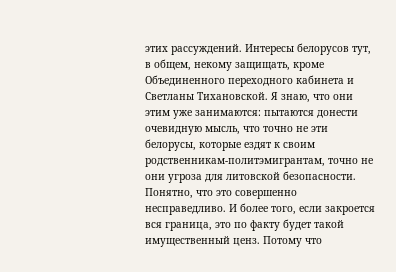этих рассуждений. Интересы белорусов тут, в общем, некому защищать, кроме Объединенного переходного кабинета и Светланы Тихановской. Я знаю, что они этим уже занимаются: пытаются донести очевидную мысль, что точно не эти белорусы, которые ездят к своим родственникам-политэмигрантам, точно не они угроза для литовской безопасности.
Понятно, что это совершенно несправедливо. И более того, если закроется вся граница, это по факту будет такой имущественный ценз. Потому что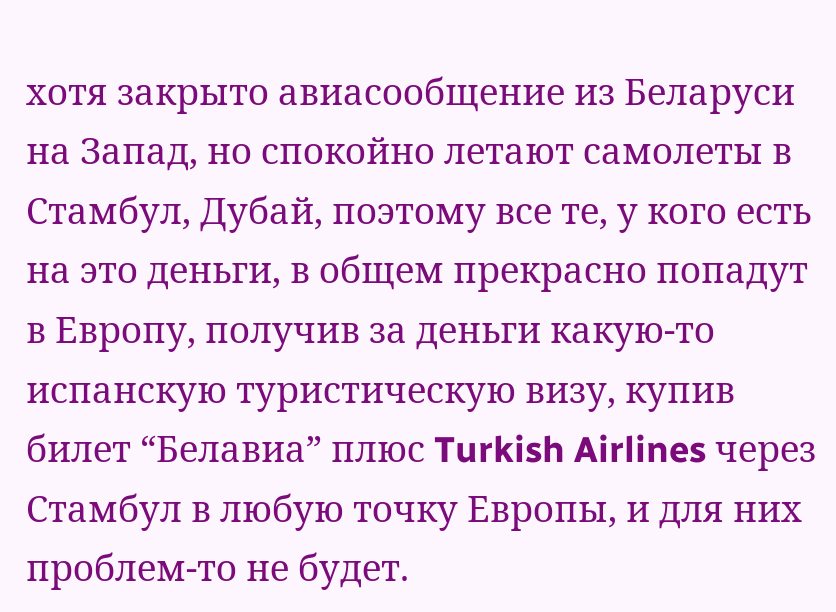хотя закрыто авиасообщение из Беларуси на Запад, но спокойно летают самолеты в Стамбул, Дубай, поэтому все те, у кого есть на это деньги, в общем прекрасно попадут в Европу, получив за деньги какую-то испанскую туристическую визу, купив билет “Белавиа” плюс Turkish Airlines через Стамбул в любую точку Европы, и для них проблем-то не будет.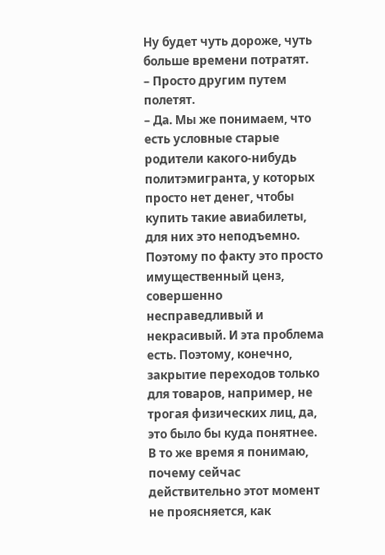Ну будет чуть дороже, чуть больше времени потратят.
– Просто другим путем полетят.
– Да. Мы же понимаем, что есть условные старые родители какого-нибудь политэмигранта, у которых просто нет денег, чтобы купить такие авиабилеты, для них это неподъемно. Поэтому по факту это просто имущественный ценз, совершенно несправедливый и некрасивый. И эта проблема есть. Поэтому, конечно, закрытие переходов только для товаров, например, не трогая физических лиц, да, это было бы куда понятнее.
В то же время я понимаю, почему сейчас действительно этот момент не проясняется, как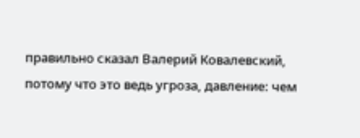правильно сказал Валерий Ковалевский, потому что это ведь угроза, давление: чем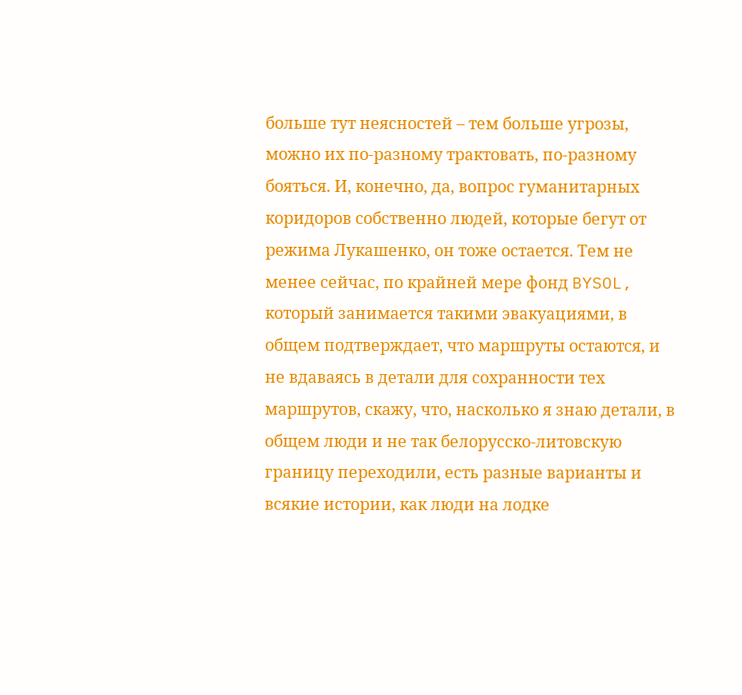больше тут неясностей – тем больше угрозы, можно их по-разному трактовать, по-разному бояться. И, конечно, да, вопрос гуманитарных коридоров собственно людей, которые бегут от режима Лукашенко, он тоже остается. Тем не менее сейчас, по крайней мере фонд BYSOL, который занимается такими эвакуациями, в общем подтверждает, что маршруты остаются, и не вдаваясь в детали для сохранности тех маршрутов, скажу, что, насколько я знаю детали, в общем люди и не так белорусско-литовскую границу переходили, есть разные варианты и всякие истории, как люди на лодке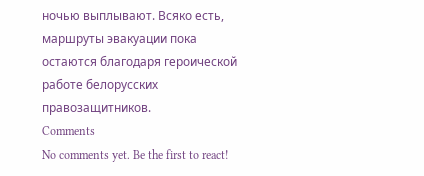ночью выплывают. Всяко есть, маршруты эвакуации пока остаются благодаря героической работе белорусских правозащитников.
Comments
No comments yet. Be the first to react!